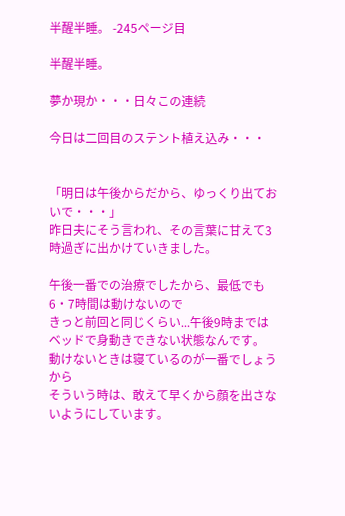半醒半睡。 -245ページ目

半醒半睡。

夢か現か・・・日々この連続

今日は二回目のステント植え込み・・・


「明日は午後からだから、ゆっくり出ておいで・・・」
昨日夫にそう言われ、その言葉に甘えて3時過ぎに出かけていきました。

午後一番での治療でしたから、最低でも6・7時間は動けないので
きっと前回と同じくらい...午後9時まではベッドで身動きできない状態なんです。
動けないときは寝ているのが一番でしょうから
そういう時は、敢えて早くから顔を出さないようにしています。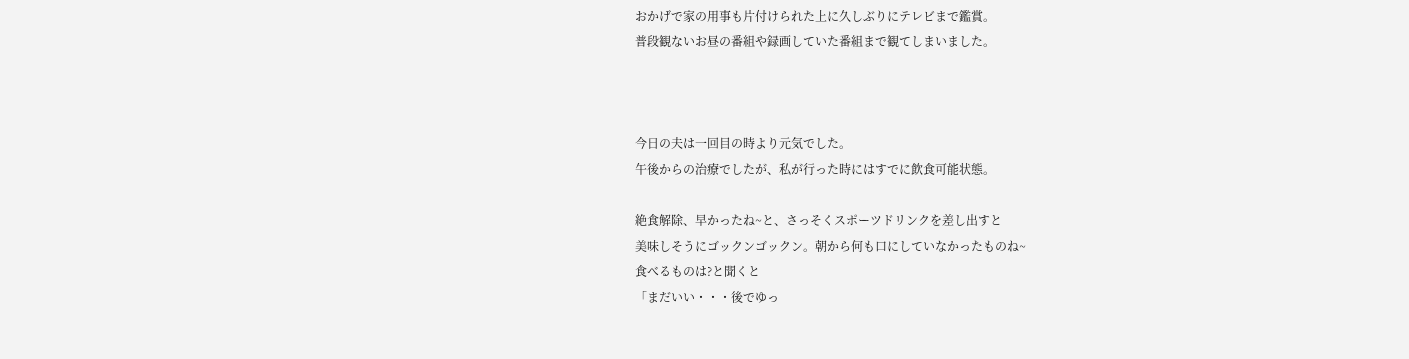おかげで家の用事も片付けられた上に久しぶりにテレビまで鑑賞。
普段観ないお昼の番組や録画していた番組まで観てしまいました。



今日の夫は一回目の時より元気でした。
午後からの治療でしたが、私が行った時にはすでに飲食可能状態。

絶食解除、早かったね~と、さっそくスポーツドリンクを差し出すと
美味しそうにゴックンゴックン。朝から何も口にしていなかったものね~
食べるものは?と聞くと
「まだいい・・・後でゆっ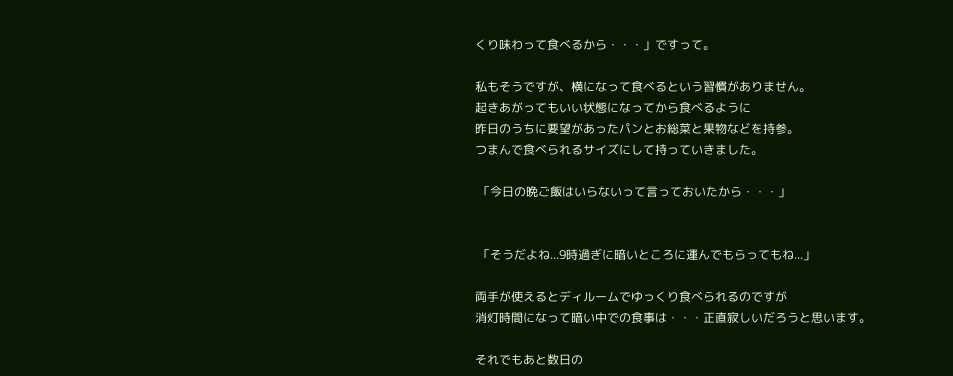くり味わって食べるから・・・」ですって。

私もそうですが、横になって食べるという習慣がありません。
起きあがってもいい状態になってから食べるように
昨日のうちに要望があったパンとお総菜と果物などを持参。
つまんで食べられるサイズにして持っていきました。

 「今日の晩ご飯はいらないって言っておいたから・・・」


 「そうだよね...9時過ぎに暗いところに運んでもらってもね...」

両手が使えるとディルームでゆっくり食べられるのですが
消灯時間になって暗い中での食事は・・・正直寂しいだろうと思います。

それでもあと数日の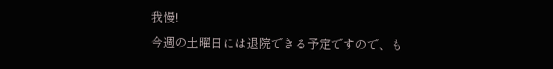我慢!
今週の土曜日には退院できる予定ですので、も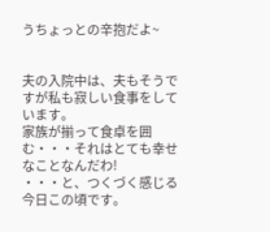うちょっとの辛抱だよ~


夫の入院中は、夫もそうですが私も寂しい食事をしています。
家族が揃って食卓を囲む・・・それはとても幸せなことなんだわ!
・・・と、つくづく感じる今日この頃です。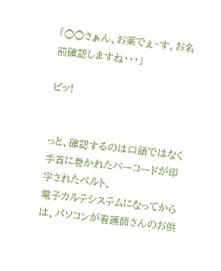「○○さぁん、お薬でぇ~す。お名前確認しますね・・・」

ピッ!


っと、確認するのは口頭ではなく手首に巻かれたバーコードが印字されたベルト。
電子カルテシステムになってからは、パソコンが看護師さんのお供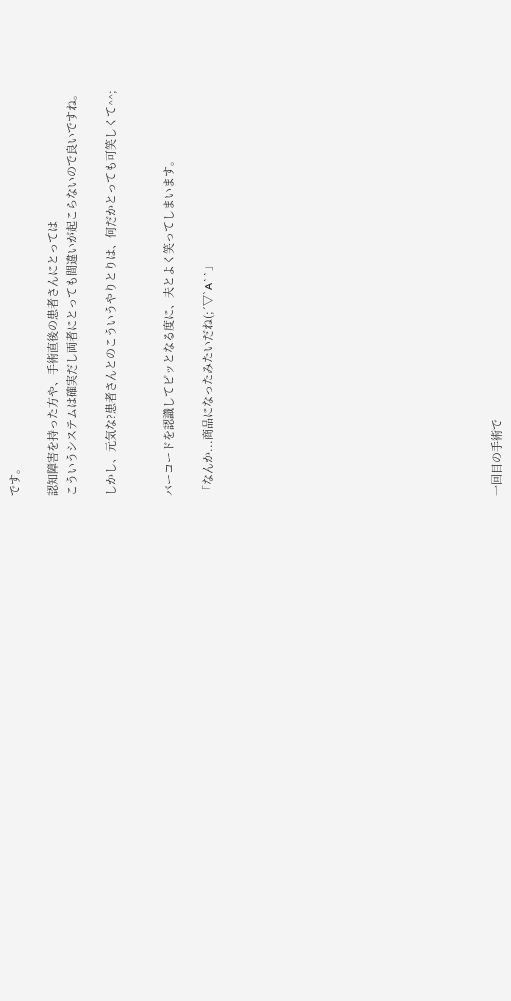です。

認知障害を持った方や、手術直後の患者さんにとっては
こういうシステムは確実だし両者にとっても間違いが起こらないので良いですね。

しかし、元気な?患者さんとのこういうやりとりは、何だかとっても可笑しくて^^;


バーコードを認識してピッとなる度に、夫とよく笑ってしまいます。

「なんか...商品になったみたいだね(;´▽`A``」














一回目の手術で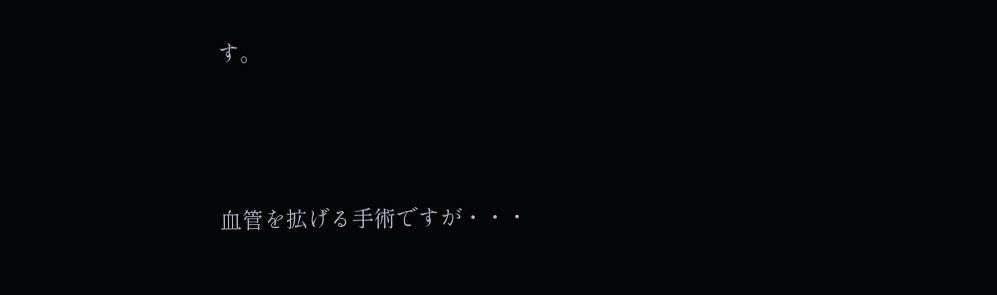す。



血管を拡げる手術ですが・・・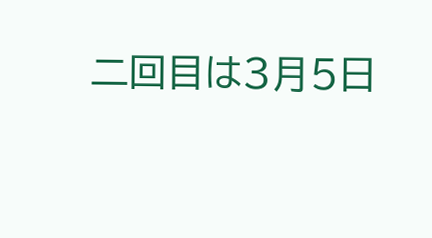二回目は3月5日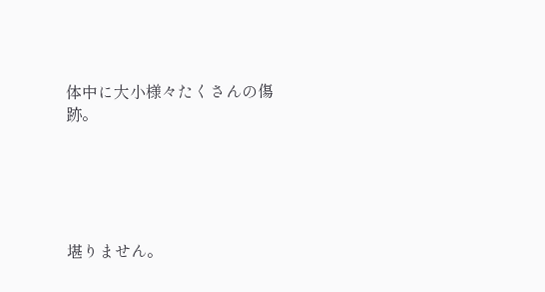体中に大小様々たくさんの傷跡。





堪りません。